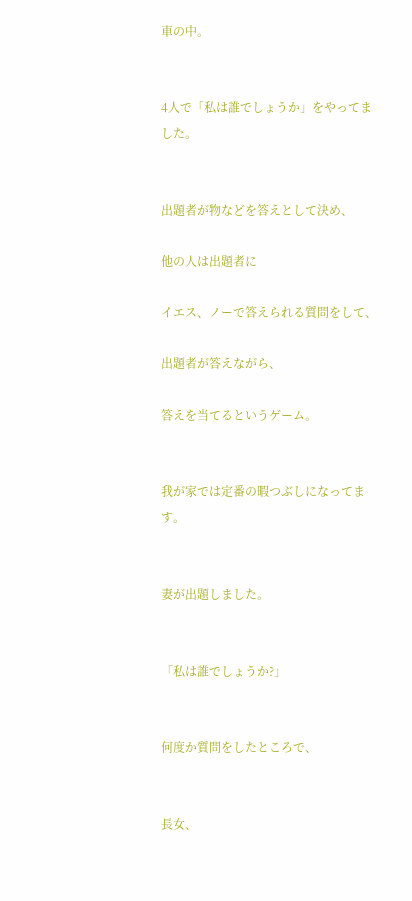車の中。


4人で「私は誰でしょうか」をやってました。


出題者が物などを答えとして決め、

他の人は出題者に

イエス、ノーで答えられる質問をして、

出題者が答えながら、

答えを当てるというゲーム。


我が家では定番の暇つぶしになってます。


妻が出題しました。


「私は誰でしょうか?」


何度か質問をしたところで、


長女、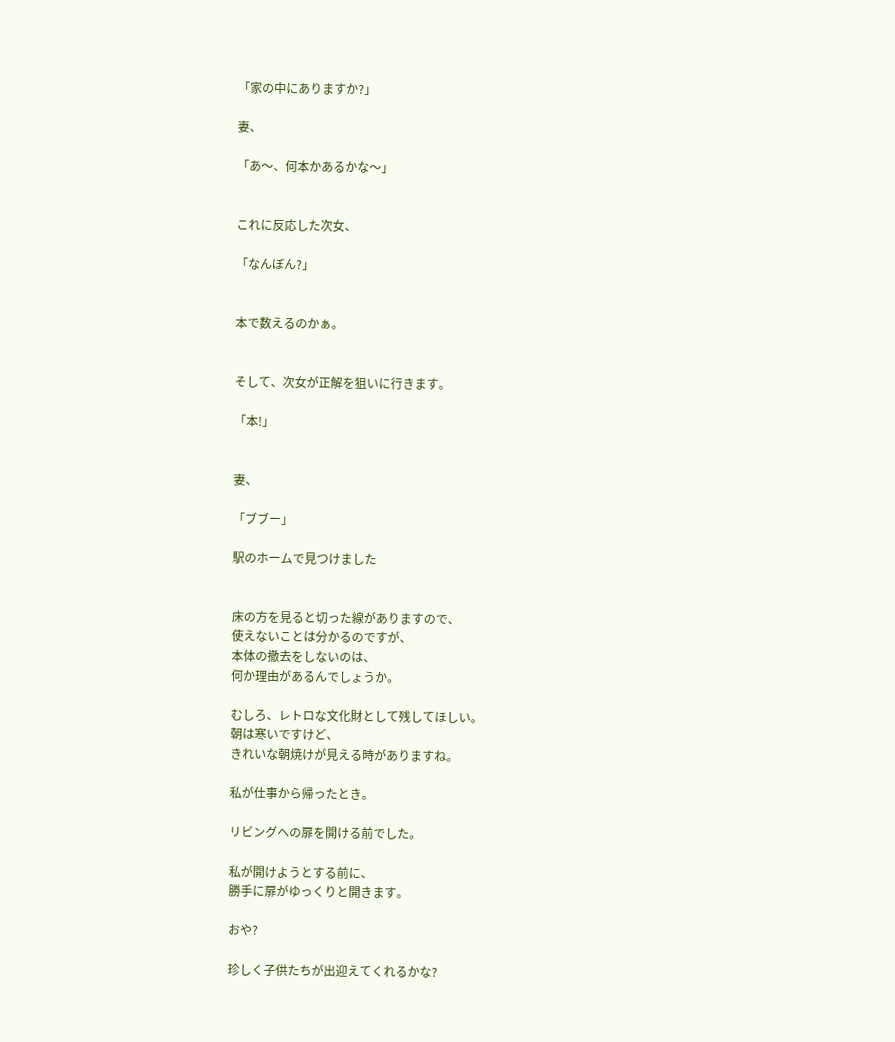「家の中にありますか?」

妻、

「あ〜、何本かあるかな〜」


これに反応した次女、

「なんぼん?」


本で数えるのかぁ。


そして、次女が正解を狙いに行きます。

「本!」


妻、

「ブブー」

駅のホームで見つけました


床の方を見ると切った線がありますので、
使えないことは分かるのですが、
本体の撤去をしないのは、
何か理由があるんでしょうか。

むしろ、レトロな文化財として残してほしい。
朝は寒いですけど、
きれいな朝焼けが見える時がありますね。

私が仕事から帰ったとき。

リビングへの扉を開ける前でした。

私が開けようとする前に、
勝手に扉がゆっくりと開きます。

おや?

珍しく子供たちが出迎えてくれるかな?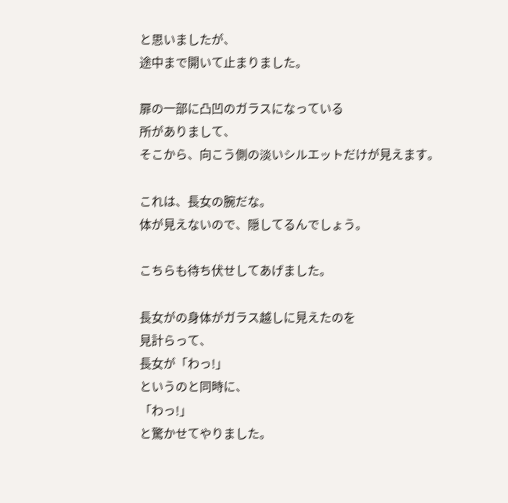と思いましたが、
途中まで開いて止まりました。

扉の一部に凸凹のガラスになっている
所がありまして、
そこから、向こう側の淡いシルエットだけが見えます。

これは、長女の腕だな。
体が見えないので、隠してるんでしょう。

こちらも待ち伏せしてあげました。

長女がの身体がガラス越しに見えたのを
見計らって、
長女が「わっ!」
というのと同時に、
「わっ!」
と驚かせてやりました。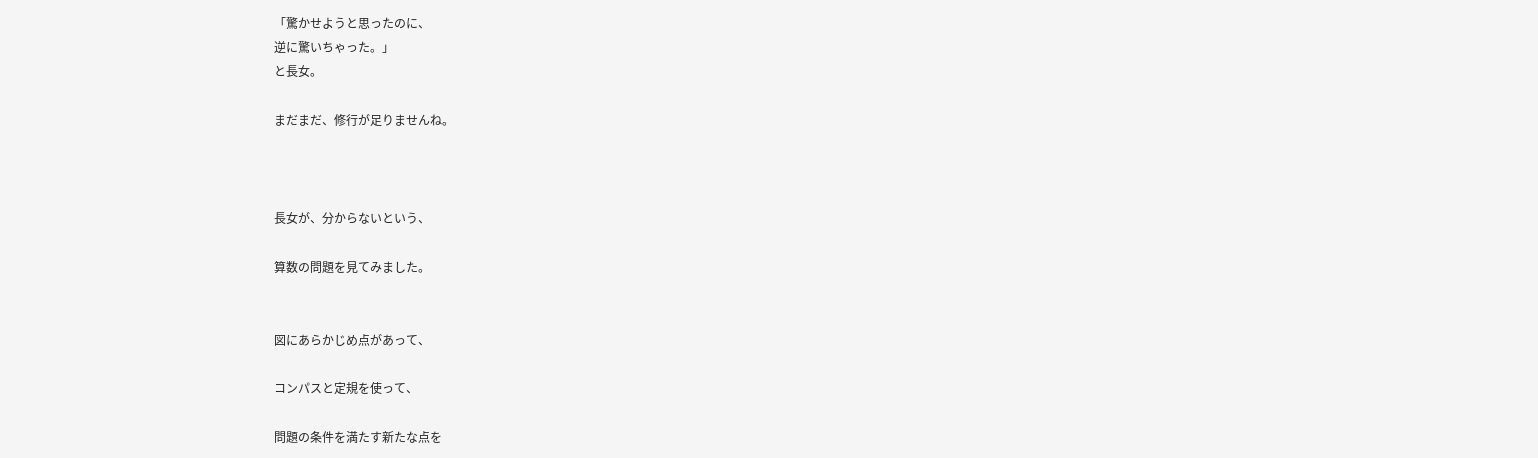「驚かせようと思ったのに、
逆に驚いちゃった。」
と長女。

まだまだ、修行が足りませんね。



長女が、分からないという、

算数の問題を見てみました。


図にあらかじめ点があって、

コンパスと定規を使って、

問題の条件を満たす新たな点を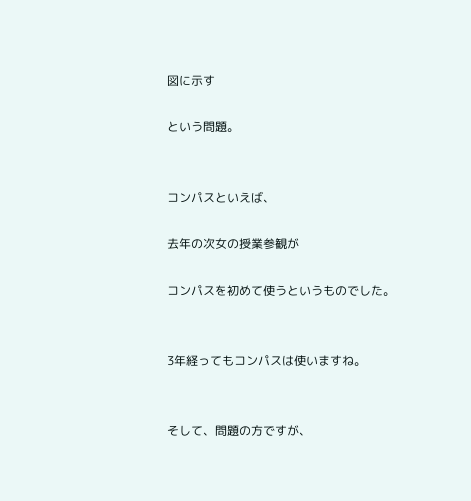図に示す

という問題。


コンパスといえば、

去年の次女の授業参観が

コンパスを初めて使うというものでした。


3年経ってもコンパスは使いますね。


そして、問題の方ですが、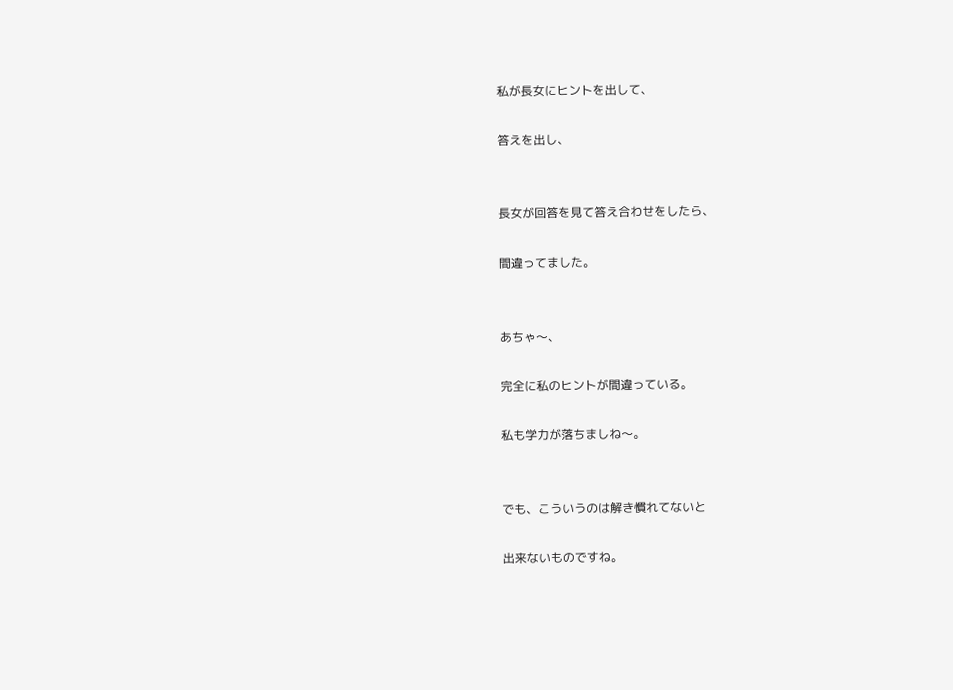私が長女にヒントを出して、

答えを出し、


長女が回答を見て答え合わせをしたら、

間違ってました。


あちゃ〜、

完全に私のヒントが間違っている。

私も学力が落ちましね〜。


でも、こういうのは解き慣れてないと

出来ないものですね。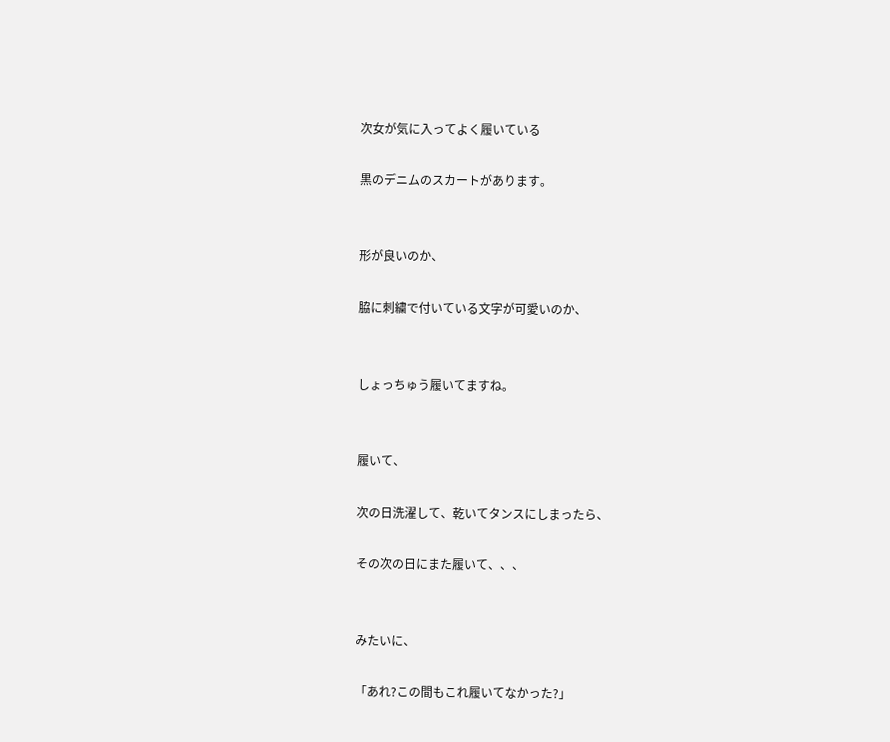次女が気に入ってよく履いている

黒のデニムのスカートがあります。


形が良いのか、

脇に刺繍で付いている文字が可愛いのか、


しょっちゅう履いてますね。


履いて、

次の日洗濯して、乾いてタンスにしまったら、

その次の日にまた履いて、、、


みたいに、

「あれ?この間もこれ履いてなかった?」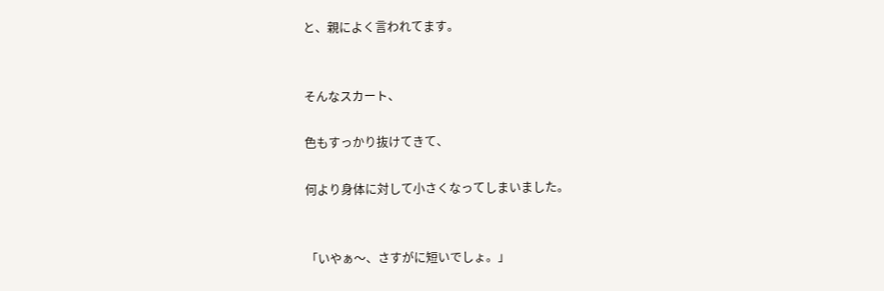と、親によく言われてます。


そんなスカート、

色もすっかり抜けてきて、

何より身体に対して小さくなってしまいました。


「いやぁ〜、さすがに短いでしょ。」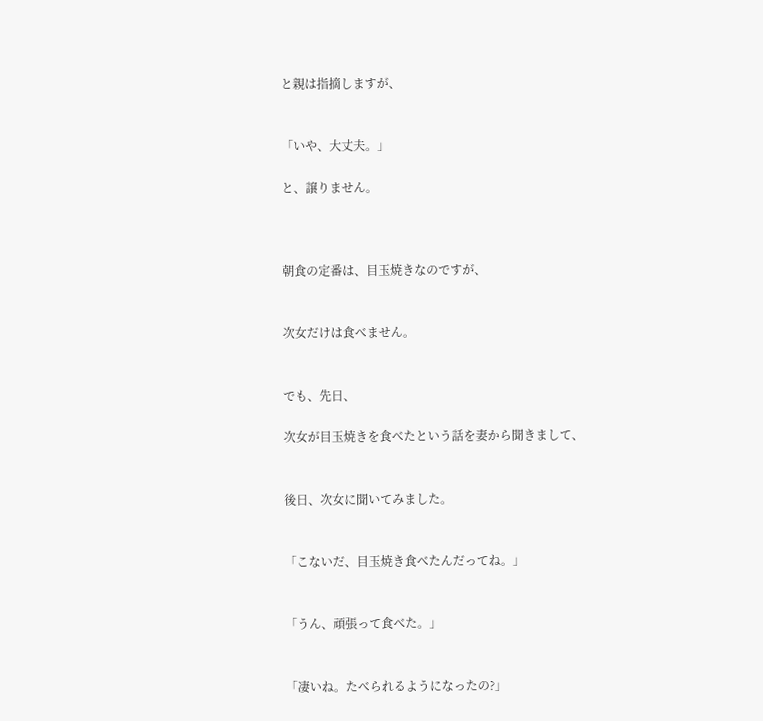と親は指摘しますが、


「いや、大丈夫。」

と、譲りません。



朝食の定番は、目玉焼きなのですが、


次女だけは食べません。


でも、先日、

次女が目玉焼きを食べたという話を妻から聞きまして、


後日、次女に聞いてみました。


「こないだ、目玉焼き食べたんだってね。」


「うん、頑張って食べた。」


「凄いね。たべられるようになったの?」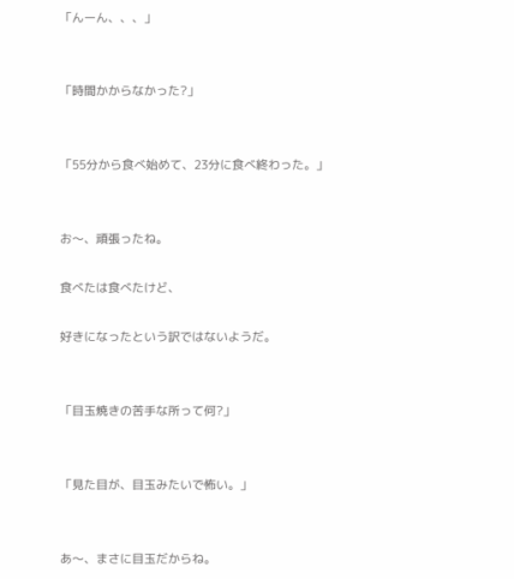「んーん、、、」


「時間かからなかった?」


「55分から食べ始めて、23分に食べ終わった。」


お〜、頑張ったね。

食べたは食べたけど、

好きになったという訳ではないようだ。


「目玉焼きの苦手な所って何?」


「見た目が、目玉みたいで怖い。」


あ〜、まさに目玉だからね。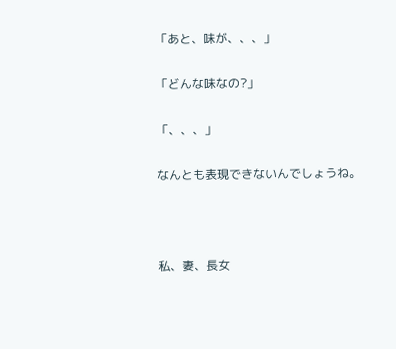「あと、味が、、、」


「どんな味なの?」


「、、、」


なんとも表現できないんでしょうね。





私、妻、長女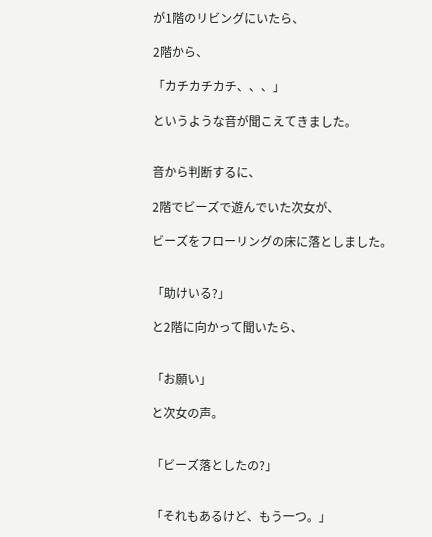が1階のリビングにいたら、

2階から、

「カチカチカチ、、、」

というような音が聞こえてきました。


音から判断するに、

2階でビーズで遊んでいた次女が、

ビーズをフローリングの床に落としました。


「助けいる?」

と2階に向かって聞いたら、


「お願い」

と次女の声。


「ビーズ落としたの?」


「それもあるけど、もう一つ。」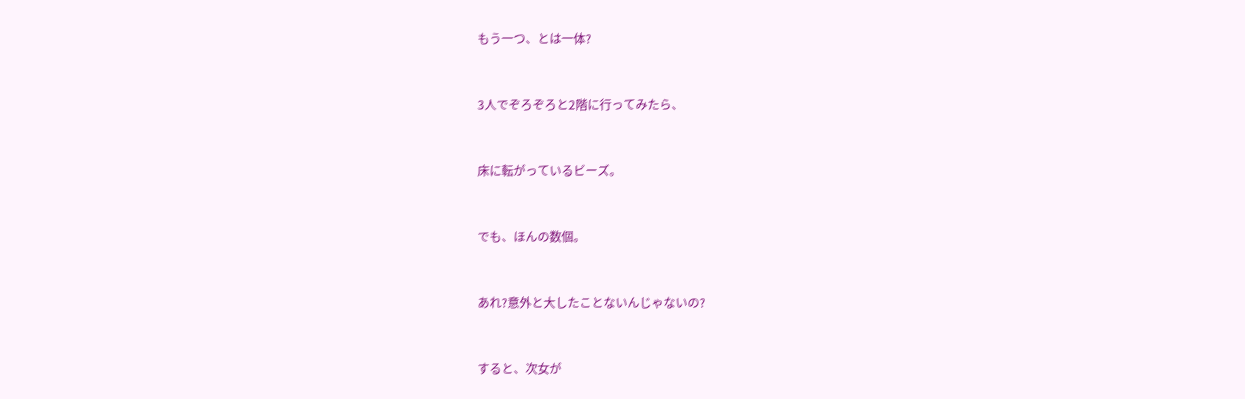もう一つ、とは一体?


3人でぞろぞろと2階に行ってみたら、


床に転がっているビーズ。


でも、ほんの数個。


あれ?意外と大したことないんじゃないの?


すると、次女が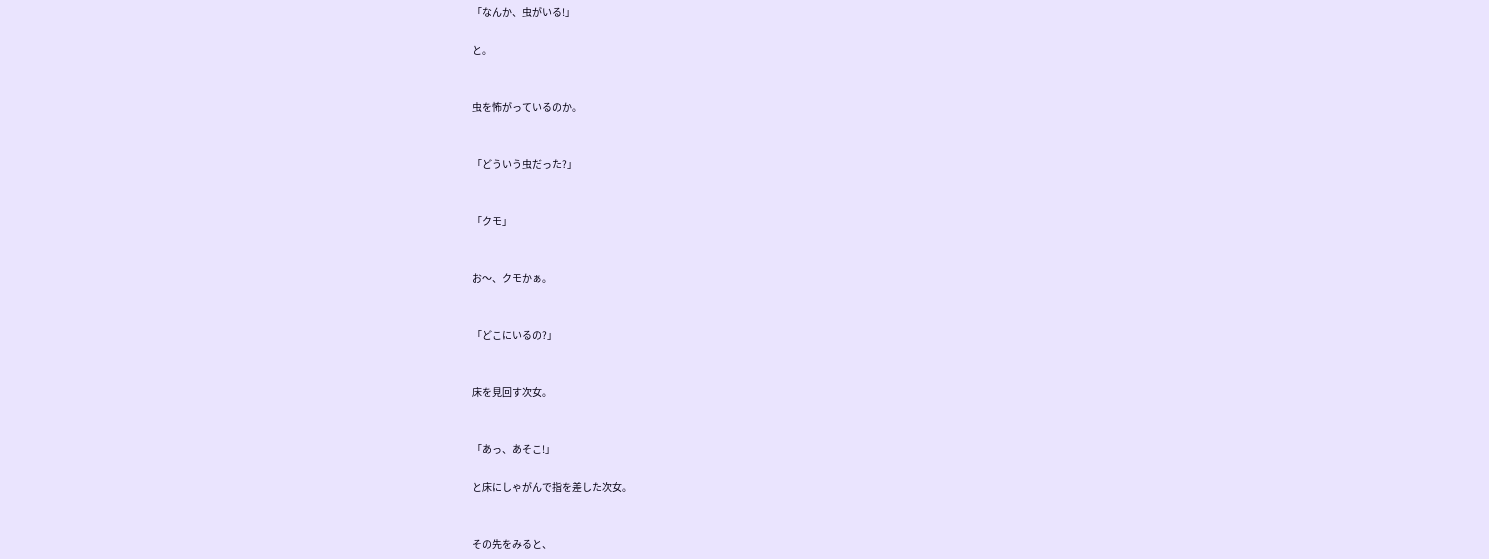「なんか、虫がいる!」

と。


虫を怖がっているのか。


「どういう虫だった?」


「クモ」


お〜、クモかぁ。


「どこにいるの?」


床を見回す次女。


「あっ、あそこ!」

と床にしゃがんで指を差した次女。


その先をみると、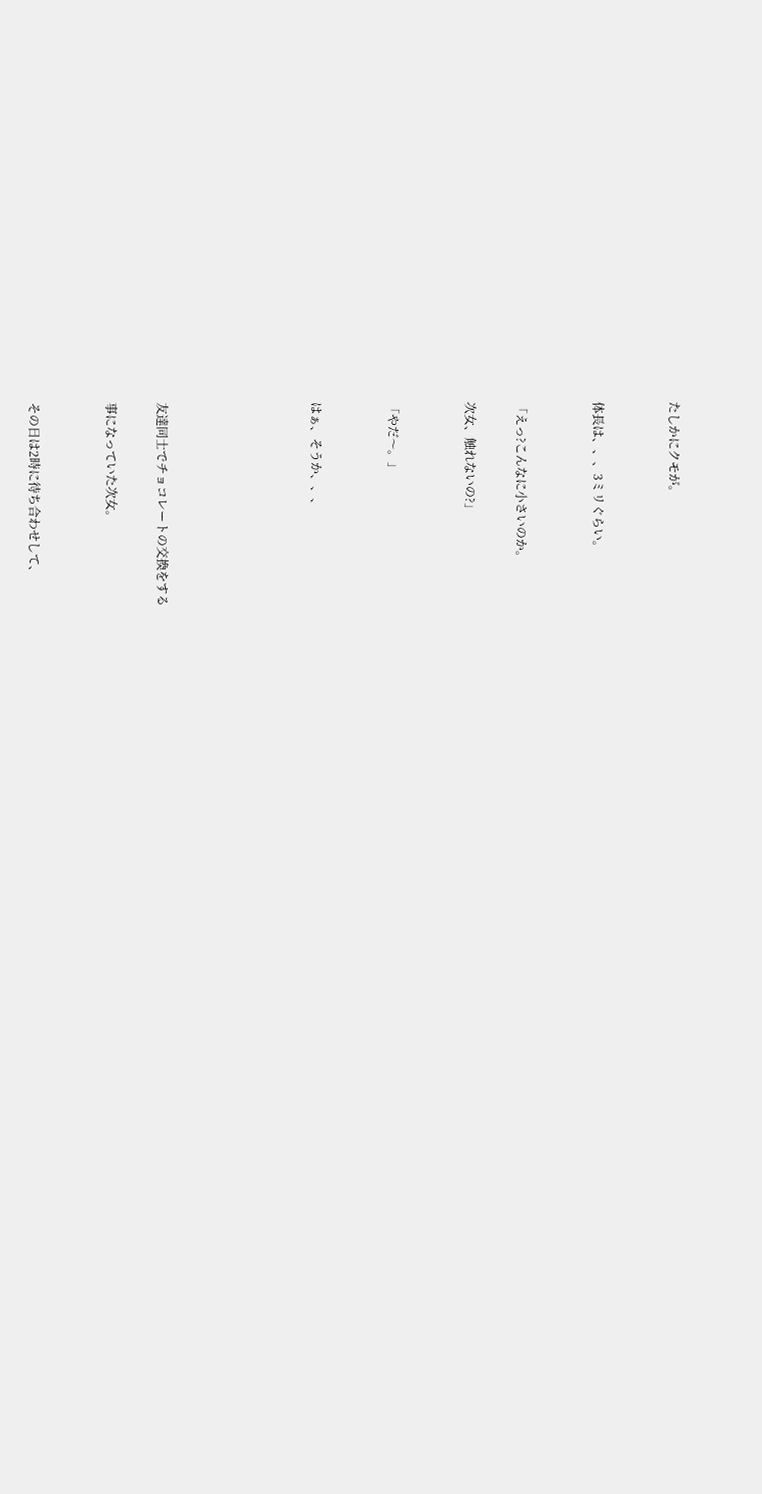たしかにクモが。


体長は、、、3ミリぐらい。


「えっ?こんなに小さいのか。

次女、触れないの?」


「やだ〜。」


はぁ、そうか、、、





友達同士でチョコレートの交換をする

事になっていた次女。


その日は2時に待ち合わせして、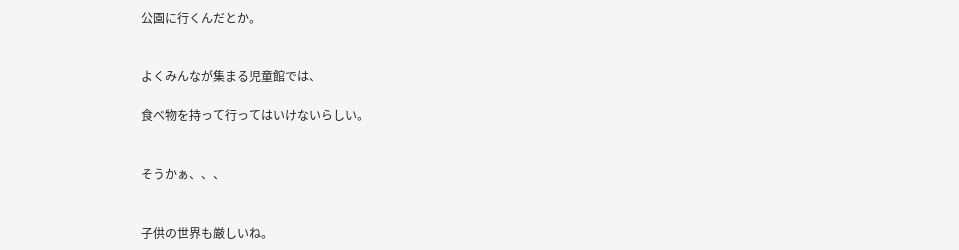公園に行くんだとか。


よくみんなが集まる児童館では、

食べ物を持って行ってはいけないらしい。


そうかぁ、、、


子供の世界も厳しいね。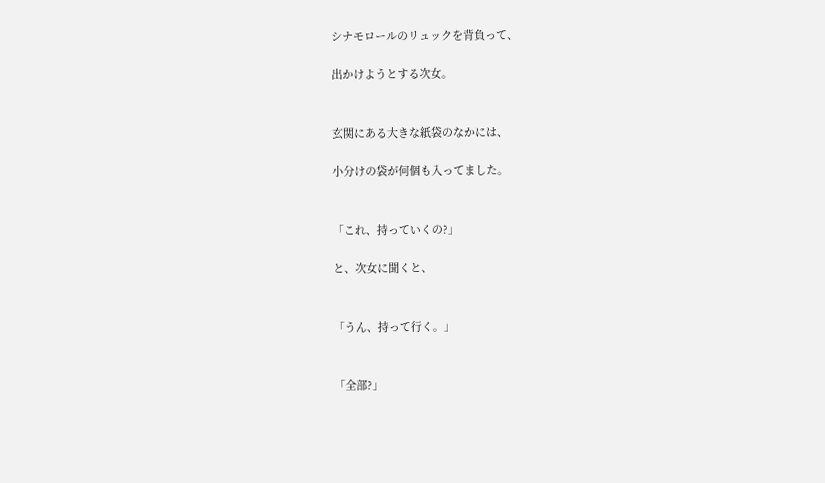シナモロールのリュックを背負って、

出かけようとする次女。


玄関にある大きな紙袋のなかには、

小分けの袋が何個も入ってました。


「これ、持っていくの?」

と、次女に聞くと、


「うん、持って行く。」


「全部?」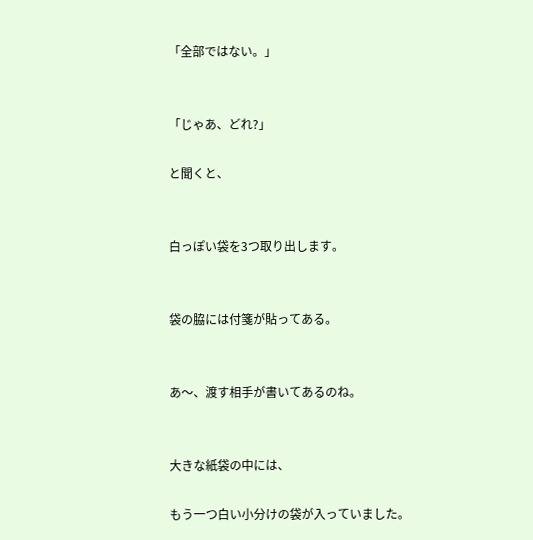「全部ではない。」


「じゃあ、どれ?」

と聞くと、


白っぽい袋を3つ取り出します。


袋の脇には付箋が貼ってある。


あ〜、渡す相手が書いてあるのね。


大きな紙袋の中には、

もう一つ白い小分けの袋が入っていました。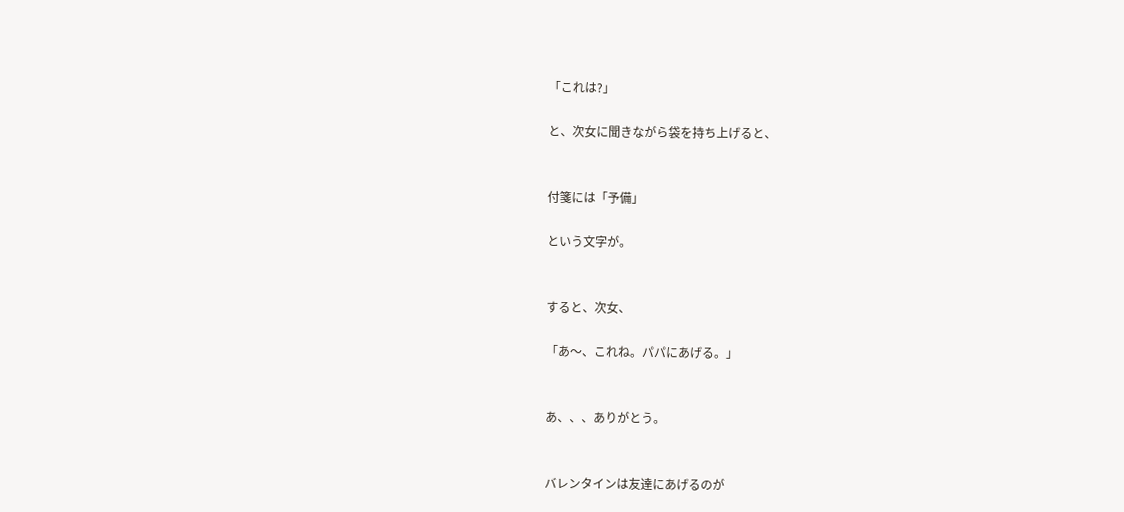「これは?」

と、次女に聞きながら袋を持ち上げると、


付箋には「予備」

という文字が。


すると、次女、

「あ〜、これね。パパにあげる。」


あ、、、ありがとう。


バレンタインは友達にあげるのが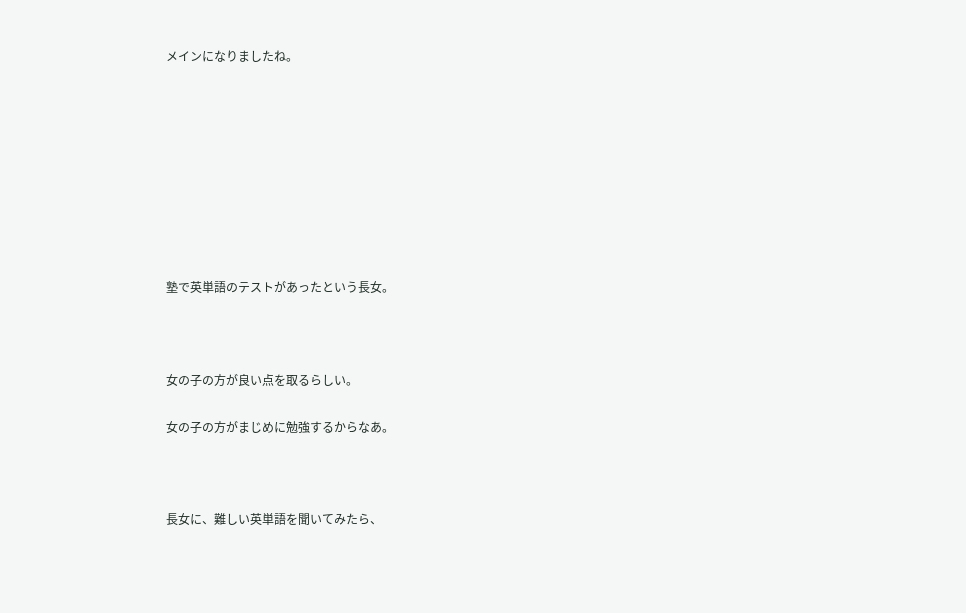メインになりましたね。









塾で英単語のテストがあったという長女。



女の子の方が良い点を取るらしい。

女の子の方がまじめに勉強するからなあ。



長女に、難しい英単語を聞いてみたら、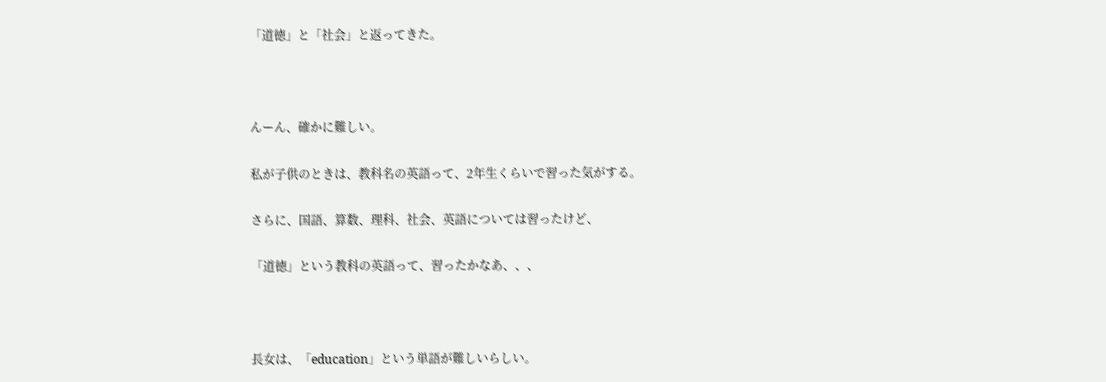「道徳」と「社会」と返ってきた。



んーん、確かに難しい。

私が子供のときは、教科名の英語って、2年生くらいで習った気がする。

さらに、国語、算数、理科、社会、英語については習ったけど、

「道徳」という教科の英語って、習ったかなあ、、、



長女は、「education」という単語が難しいらしい。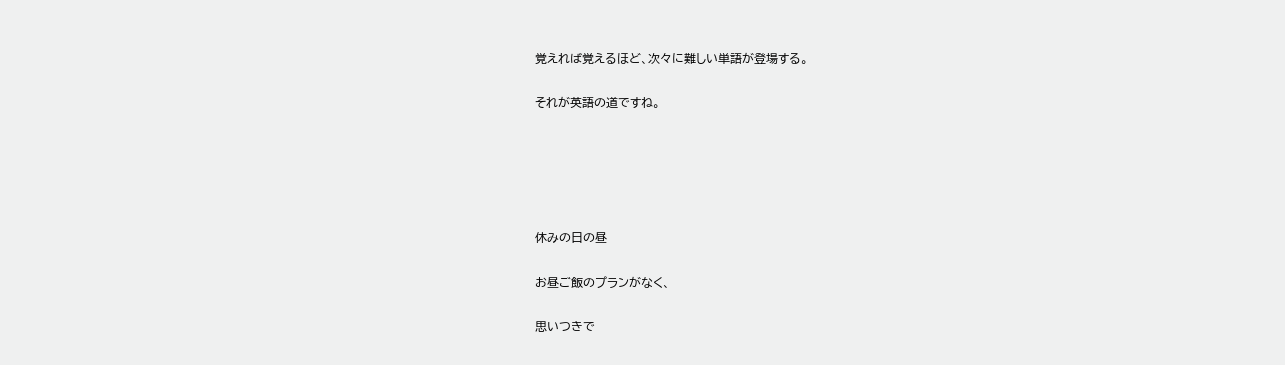覚えれば覚えるほど、次々に難しい単語が登場する。

それが英語の道ですね。





休みの日の昼

お昼ご飯のプランがなく、

思いつきで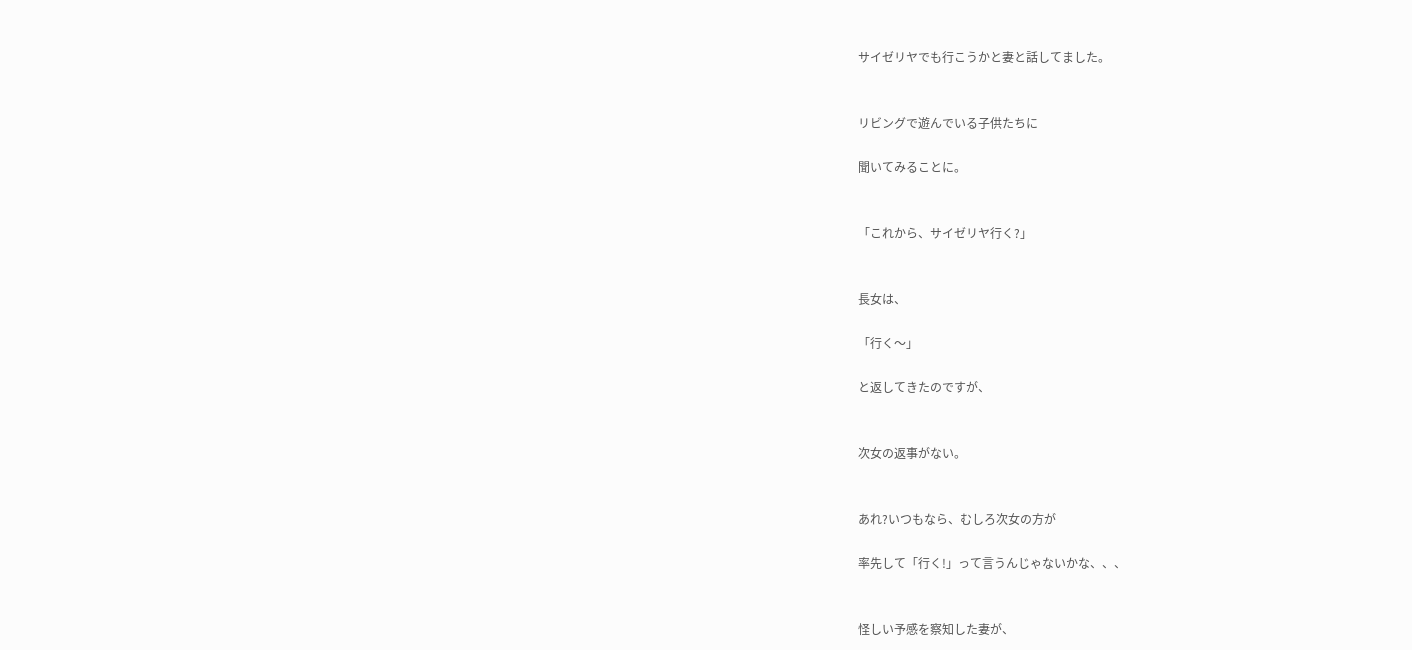サイゼリヤでも行こうかと妻と話してました。


リビングで遊んでいる子供たちに

聞いてみることに。


「これから、サイゼリヤ行く?」


長女は、

「行く〜」

と返してきたのですが、


次女の返事がない。


あれ?いつもなら、むしろ次女の方が

率先して「行く!」って言うんじゃないかな、、、


怪しい予感を察知した妻が、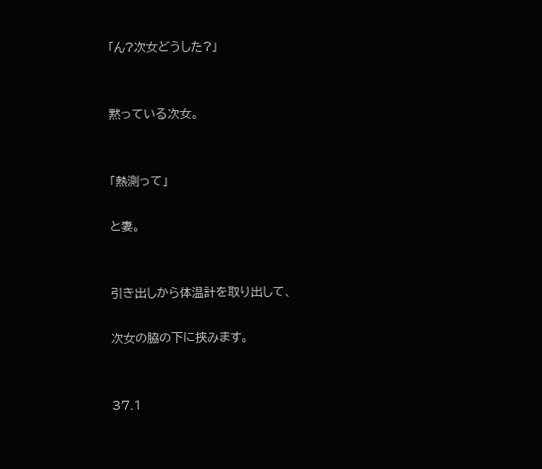「ん?次女どうした?」


黙っている次女。


「熱測って」

と妻。


引き出しから体温計を取り出して、

次女の脇の下に挟みます。


37.1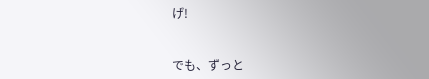げ!


でも、ずっと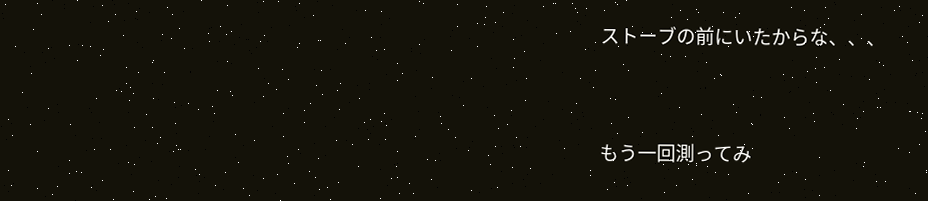ストーブの前にいたからな、、、


もう一回測ってみ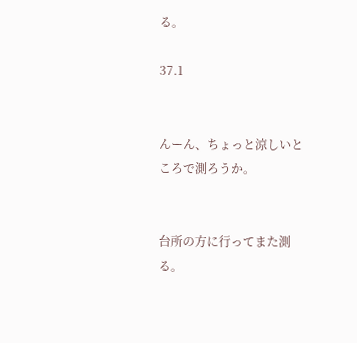る。

37.1


んーん、ちょっと涼しいところで測ろうか。


台所の方に行ってまた測る。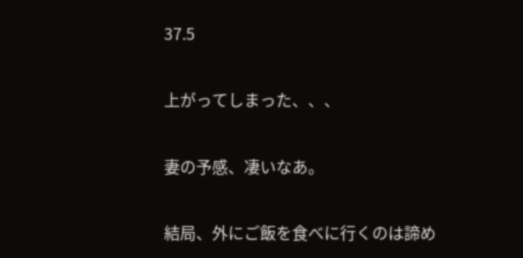37.5


上がってしまった、、、


妻の予感、凄いなあ。


結局、外にご飯を食べに行くのは諦め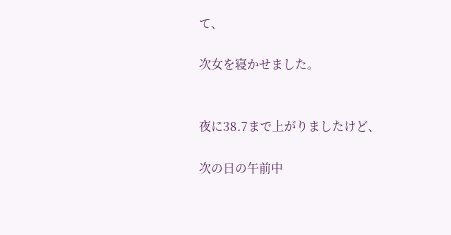て、

次女を寝かせました。


夜に38.7まで上がりましたけど、

次の日の午前中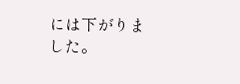には下がりました。